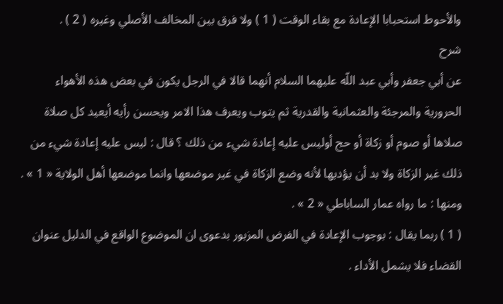والأحوط استحبابا الإعادة مع بقاء الوقت ( 1 ) ولا فرق بين المخالف الأصلي وغيره ( 2 ) .
شرح
عن أبي جعفر وأبي عبد اللّه عليهما السلام أنهما قالا في الرجل يكون في بعض هذه الأهواء الحرورية والمرجئة والعثمانية والقدرية ثم يتوب ويعرف هذا الامر ويحسن رأيه أيعيد كل صلاة صلاها أو صوم أو زكاة أو حج أوليس عليه إعادة شيء من ذلك ؟ قال : ليس عليه إعادة شيء من ذلك غير الزكاة ولا بد أن يؤديها لأنه وضع الزكاة في غير موضعها وانما موضعها أهل الولاية « 1 » . ومنها : ما رواه عمار الساباطي « 2 » .
( 1 ) ربما يقال : بوجوب الإعادة في الفرض المزبور بدعوى ان الموضوع الواقع في الدليل عنوان القضاء فلا يشمل الأداء .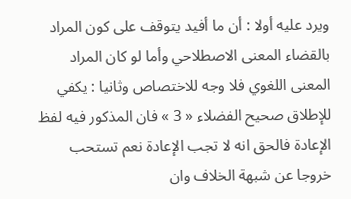ويرد عليه أولا : أن ما أفيد يتوقف على كون المراد بالقضاء المعنى الاصطلاحي وأما لو كان المراد المعنى اللغوي فلا وجه للاختصاص وثانيا : يكفي للإطلاق صحيح الفضلاء « 3 » فان المذكور فيه لفظ الإعادة فالحق انه لا تجب الإعادة نعم تستحب خروجا عن شبهة الخلاف وان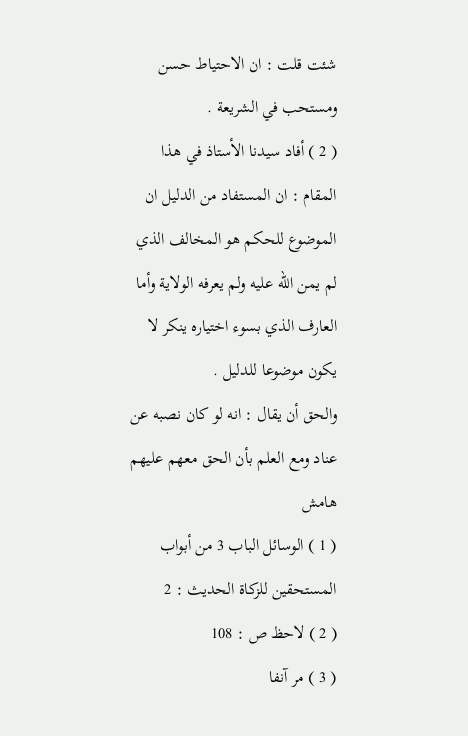شئت قلت : ان الاحتياط حسن ومستحب في الشريعة .
( 2 ) أفاد سيدنا الأستاذ في هذا المقام : ان المستفاد من الدليل ان الموضوع للحكم هو المخالف الذي لم يمن اللّه عليه ولم يعرفه الولاية وأما العارف الذي بسوء اختياره ينكر لا يكون موضوعا للدليل .
والحق أن يقال : انه لو كان نصبه عن عناد ومع العلم بأن الحق معهم عليهم
هامش
( 1 ) الوسائل الباب 3 من أبواب المستحقين للزكاة الحديث : 2
( 2 ) لاحظ ص : 108
( 3 ) مر آنفا